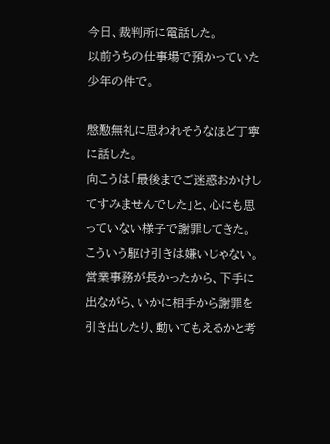今日、裁判所に電話した。
以前うちの仕事場で預かっていた少年の件で。

慇懃無礼に思われそうなほど丁寧に話した。
向こうは「最後までご迷惑おかけしてすみませんでした」と、心にも思っていない様子で謝罪してきた。
こういう駆け引きは嫌いじゃない。
営業事務が長かったから、下手に出ながら、いかに相手から謝罪を引き出したり、動いてもえるかと考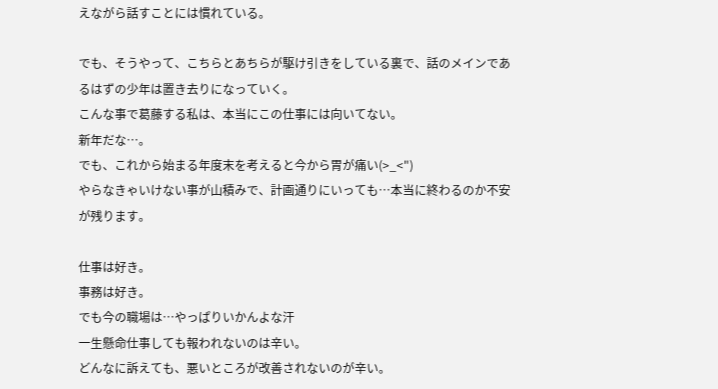えながら話すことには慣れている。

でも、そうやって、こちらとあちらが駆け引きをしている裏で、話のメインであるはずの少年は置き去りになっていく。
こんな事で葛藤する私は、本当にこの仕事には向いてない。
新年だな…。
でも、これから始まる年度末を考えると今から胃が痛い(>_<")
やらなきゃいけない事が山積みで、計画通りにいっても…本当に終わるのか不安が残ります。

仕事は好き。
事務は好き。
でも今の職場は…やっぱりいかんよな汗
一生懸命仕事しても報われないのは辛い。
どんなに訴えても、悪いところが改善されないのが辛い。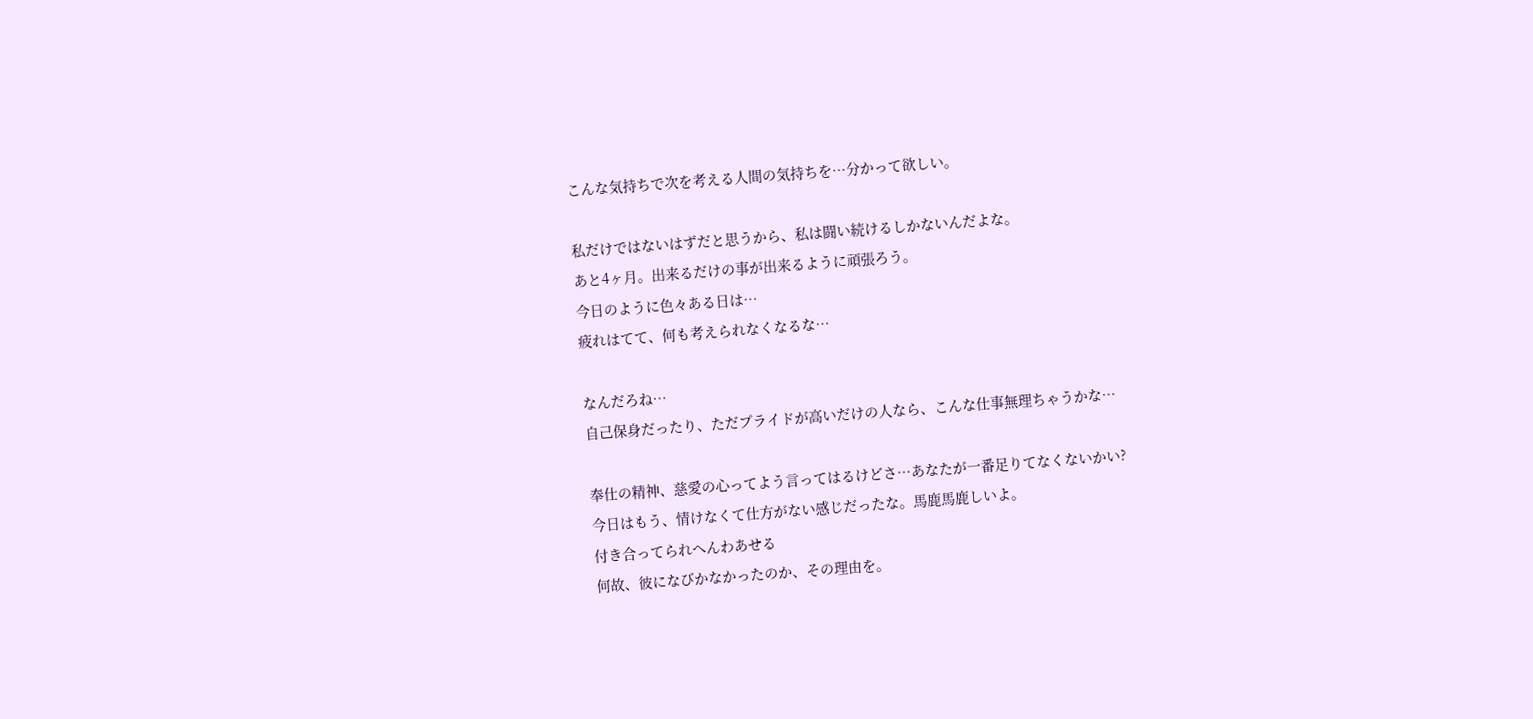こんな気持ちで次を考える人間の気持ちを…分かって欲しい。

私だけではないはずだと思うから、私は闘い続けるしかないんだよな。
あと4ヶ月。出来るだけの事が出来るように頑張ろう。
今日のように色々ある日は…
疲れはてて、何も考えられなくなるな…

なんだろね…
自己保身だったり、ただプライドが高いだけの人なら、こんな仕事無理ちゃうかな…

奉仕の精神、慈愛の心ってよう言ってはるけどさ…あなたが一番足りてなくないかい?
今日はもう、情けなくて仕方がない感じだったな。馬鹿馬鹿しいよ。
付き合ってられへんわあせる
何故、彼になびかなかったのか、その理由を。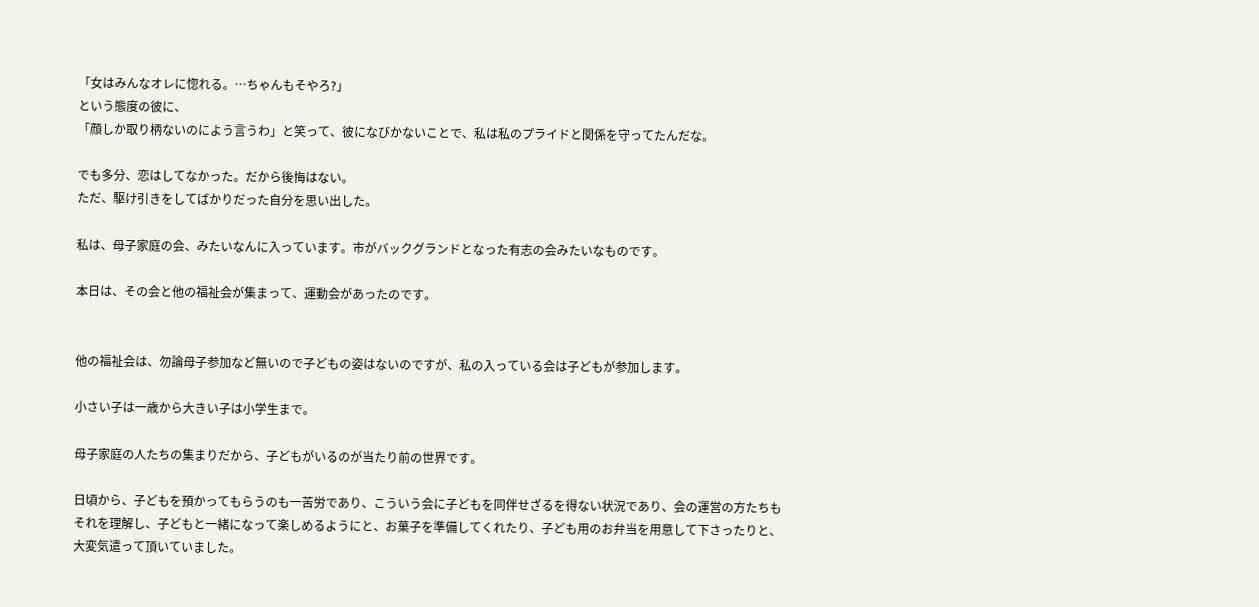「女はみんなオレに惚れる。…ちゃんもそやろ?」
という態度の彼に、
「顔しか取り柄ないのによう言うわ」と笑って、彼になびかないことで、私は私のプライドと関係を守ってたんだな。

でも多分、恋はしてなかった。だから後悔はない。
ただ、駆け引きをしてばかりだった自分を思い出した。

私は、母子家庭の会、みたいなんに入っています。市がバックグランドとなった有志の会みたいなものです。

本日は、その会と他の福祉会が集まって、運動会があったのです。


他の福祉会は、勿論母子参加など無いので子どもの姿はないのですが、私の入っている会は子どもが参加します。

小さい子は一歳から大きい子は小学生まで。

母子家庭の人たちの集まりだから、子どもがいるのが当たり前の世界です。

日頃から、子どもを預かってもらうのも一苦労であり、こういう会に子どもを同伴せざるを得ない状況であり、会の運営の方たちもそれを理解し、子どもと一緒になって楽しめるようにと、お菓子を準備してくれたり、子ども用のお弁当を用意して下さったりと、大変気遣って頂いていました。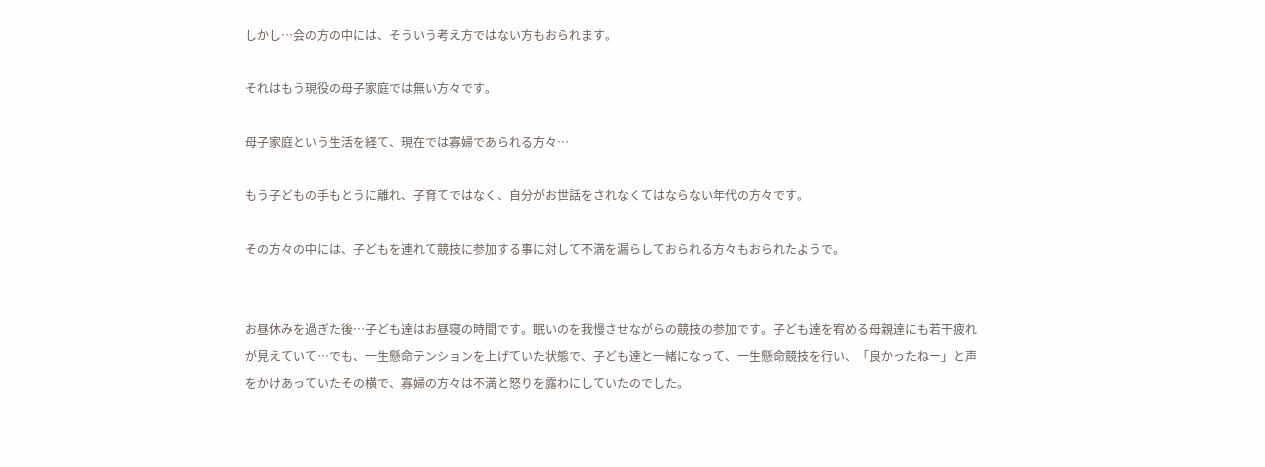しかし…会の方の中には、そういう考え方ではない方もおられます。

それはもう現役の母子家庭では無い方々です。

母子家庭という生活を経て、現在では寡婦であられる方々…

もう子どもの手もとうに離れ、子育てではなく、自分がお世話をされなくてはならない年代の方々です。

その方々の中には、子どもを連れて競技に参加する事に対して不満を漏らしておられる方々もおられたようで。


お昼休みを過ぎた後…子ども達はお昼寝の時間です。眠いのを我慢させながらの競技の参加です。子ども達を宥める母親達にも若干疲れが見えていて…でも、一生懸命テンションを上げていた状態で、子ども達と一緒になって、一生懸命競技を行い、「良かったねー」と声をかけあっていたその横で、寡婦の方々は不満と怒りを露わにしていたのでした。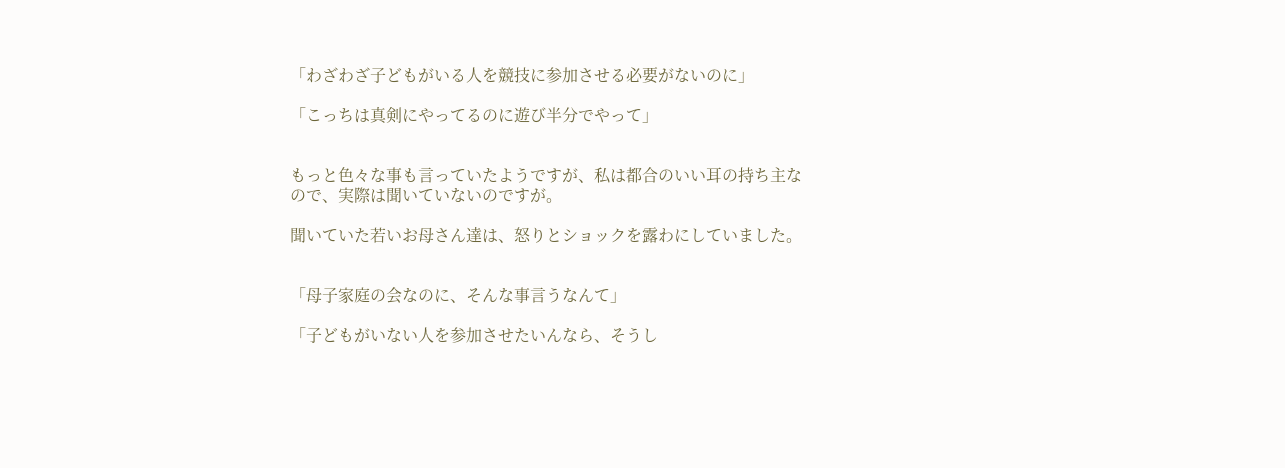「わざわざ子どもがいる人を競技に参加させる必要がないのに」

「こっちは真剣にやってるのに遊び半分でやって」


もっと色々な事も言っていたようですが、私は都合のいい耳の持ち主なので、実際は聞いていないのですが。

聞いていた若いお母さん達は、怒りとショックを露わにしていました。


「母子家庭の会なのに、そんな事言うなんて」

「子どもがいない人を参加させたいんなら、そうし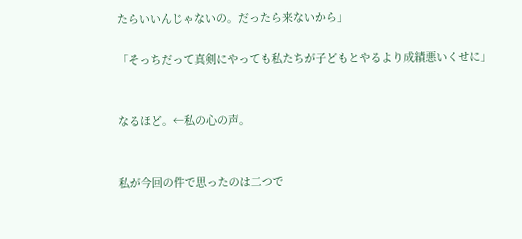たらいいんじゃないの。だったら来ないから」

「そっちだって真剣にやっても私たちが子どもとやるより成績悪いくせに」


なるほど。←私の心の声。


私が今回の件で思ったのは二つで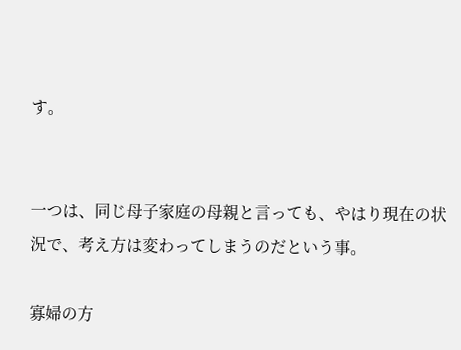す。


一つは、同じ母子家庭の母親と言っても、やはり現在の状況で、考え方は変わってしまうのだという事。

寡婦の方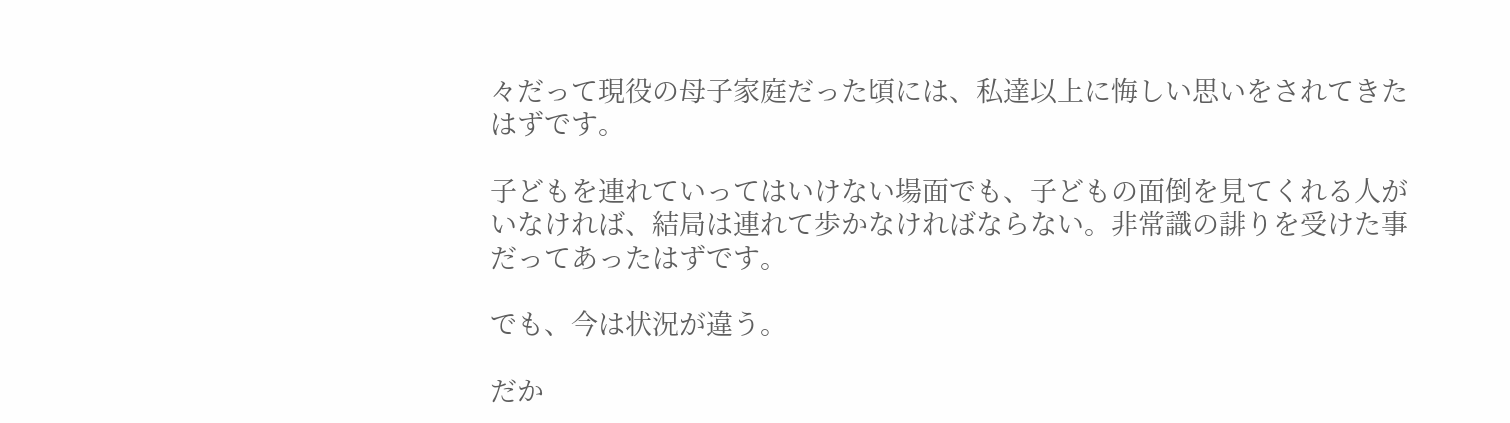々だって現役の母子家庭だった頃には、私達以上に悔しい思いをされてきたはずです。

子どもを連れていってはいけない場面でも、子どもの面倒を見てくれる人がいなければ、結局は連れて歩かなければならない。非常識の誹りを受けた事だってあったはずです。

でも、今は状況が違う。

だか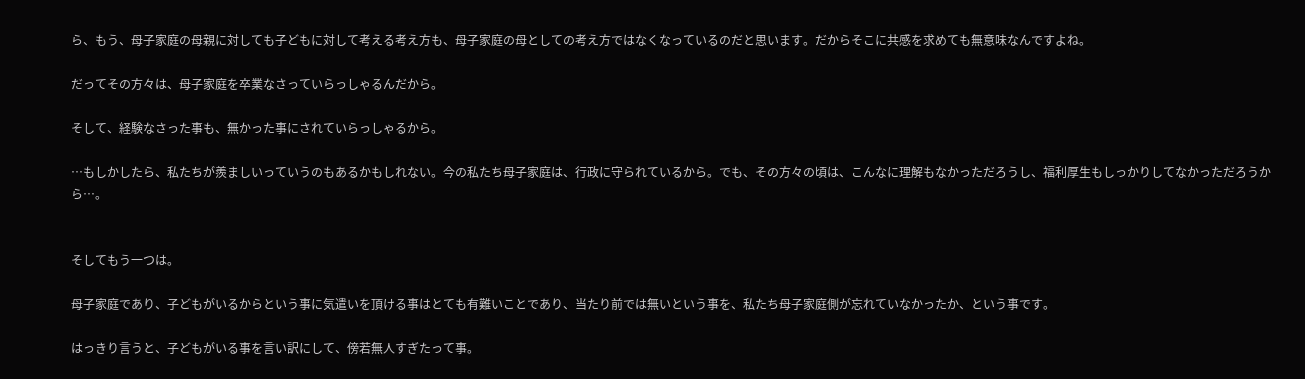ら、もう、母子家庭の母親に対しても子どもに対して考える考え方も、母子家庭の母としての考え方ではなくなっているのだと思います。だからそこに共感を求めても無意味なんですよね。

だってその方々は、母子家庭を卒業なさっていらっしゃるんだから。

そして、経験なさった事も、無かった事にされていらっしゃるから。

…もしかしたら、私たちが羨ましいっていうのもあるかもしれない。今の私たち母子家庭は、行政に守られているから。でも、その方々の頃は、こんなに理解もなかっただろうし、福利厚生もしっかりしてなかっただろうから…。


そしてもう一つは。

母子家庭であり、子どもがいるからという事に気遣いを頂ける事はとても有難いことであり、当たり前では無いという事を、私たち母子家庭側が忘れていなかったか、という事です。

はっきり言うと、子どもがいる事を言い訳にして、傍若無人すぎたって事。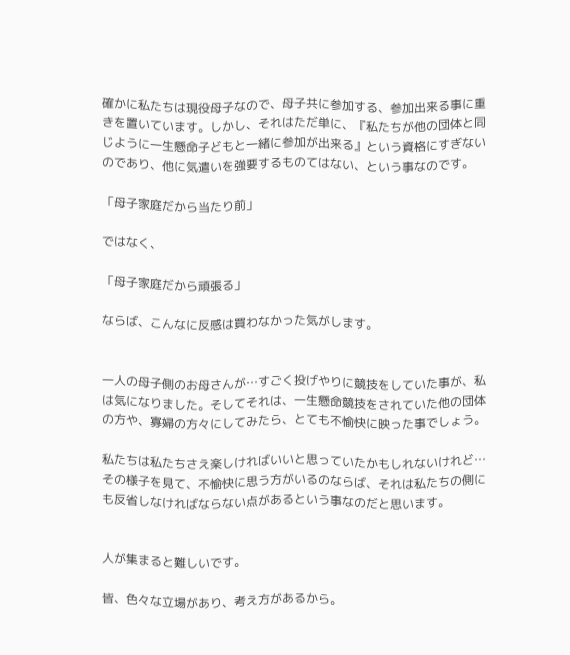確かに私たちは現役母子なので、母子共に参加する、参加出来る事に重きを置いています。しかし、それはただ単に、『私たちが他の団体と同じように一生懸命子どもと一緒に参加が出来る』という資格にすぎないのであり、他に気遣いを強要するものてはない、という事なのです。

「母子家庭だから当たり前」

ではなく、

「母子家庭だから頑張る」

ならば、こんなに反感は買わなかった気がします。


一人の母子側のお母さんが…すごく投げやりに競技をしていた事が、私は気になりました。そしてそれは、一生懸命競技をされていた他の団体の方や、寡婦の方々にしてみたら、とても不愉快に映った事でしょう。

私たちは私たちさえ楽しければいいと思っていたかもしれないけれど…その様子を見て、不愉快に思う方がいるのならば、それは私たちの側にも反省しなければならない点があるという事なのだと思います。


人が集まると難しいです。

皆、色々な立場があり、考え方があるから。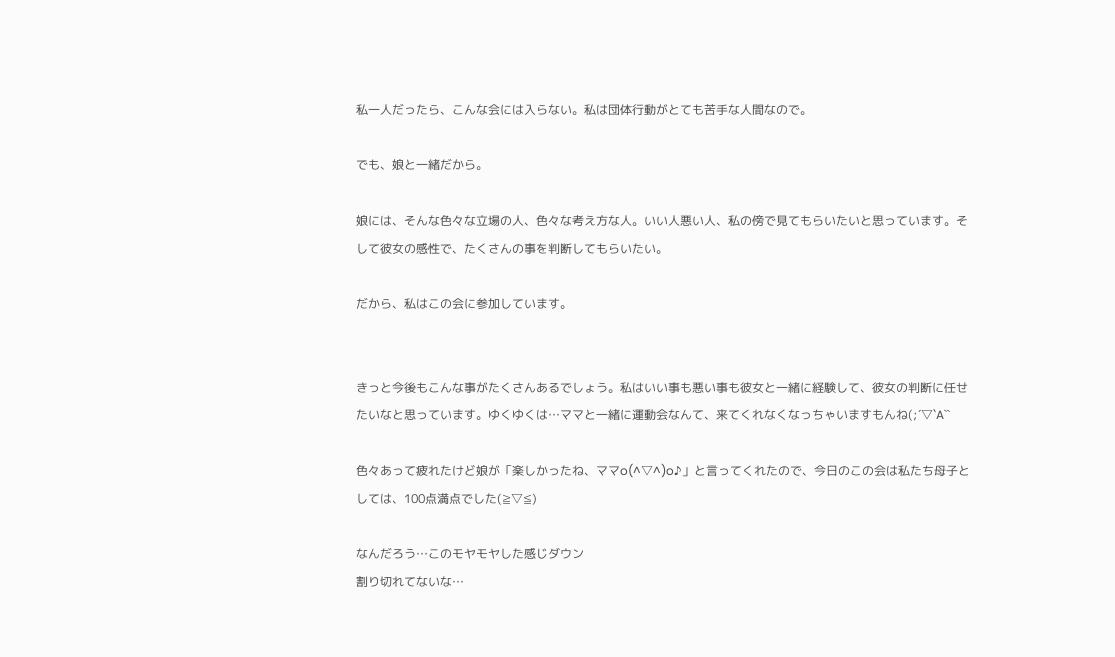私一人だったら、こんな会には入らない。私は団体行動がとても苦手な人間なので。

でも、娘と一緒だから。

娘には、そんな色々な立場の人、色々な考え方な人。いい人悪い人、私の傍で見てもらいたいと思っています。そして彼女の感性で、たくさんの事を判断してもらいたい。

だから、私はこの会に参加しています。


きっと今後もこんな事がたくさんあるでしょう。私はいい事も悪い事も彼女と一緒に経験して、彼女の判断に任せたいなと思っています。ゆくゆくは…ママと一緒に運動会なんて、来てくれなくなっちゃいますもんね(;´▽`A``

色々あって疲れたけど娘が「楽しかったね、ママo(^▽^)o♪」と言ってくれたので、今日のこの会は私たち母子としては、100点満点でした(≧▽≦)

なんだろう…このモヤモヤした感じダウン
割り切れてないな…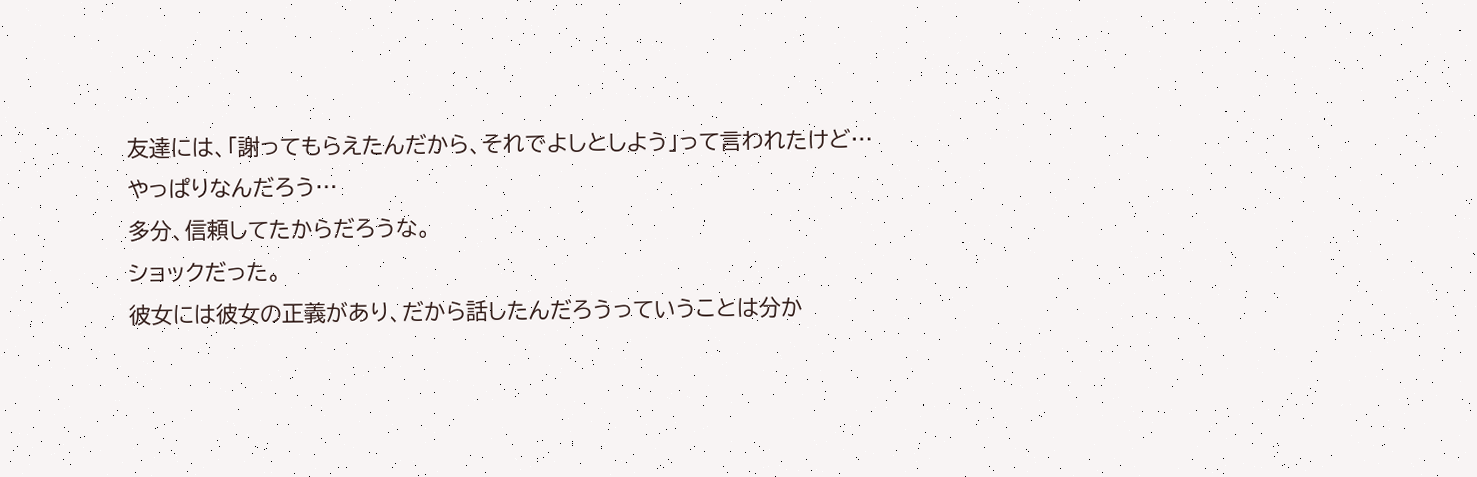友達には、「謝ってもらえたんだから、それでよしとしよう」って言われたけど…
やっぱりなんだろう…
多分、信頼してたからだろうな。
ショックだった。
彼女には彼女の正義があり、だから話したんだろうっていうことは分か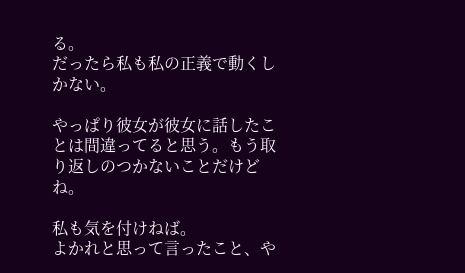る。
だったら私も私の正義で動くしかない。

やっぱり彼女が彼女に話したことは間違ってると思う。もう取り返しのつかないことだけどね。

私も気を付けねば。
よかれと思って言ったこと、や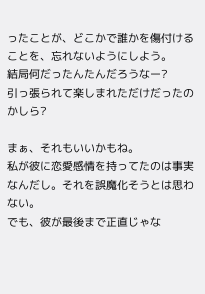ったことが、どこかで誰かを傷付けることを、忘れないようにしよう。
結局何だったんたんだろうなー?
引っ張られて楽しまれただけだったのかしら?

まぁ、それもいいかもね。
私が彼に恋愛感情を持ってたのは事実なんだし。それを誤魔化そうとは思わない。
でも、彼が最後まで正直じゃな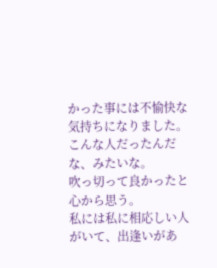かった事には不愉快な気持ちになりました。
こんな人だったんだな、みたいな。
吹っ切って良かったと心から思う。
私には私に相応しい人がいて、出逢いがあ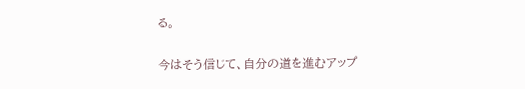る。

今はそう信じて、自分の道を進むアップ